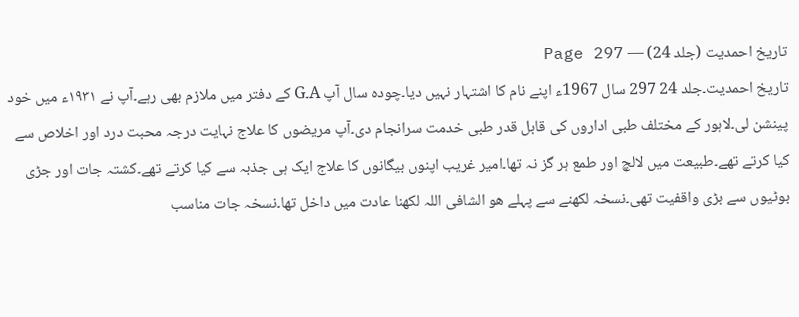تاریخ احمدیت (جلد 24) — Page 297
تاریخ احمدیت۔جلد 24 297 سال 1967ء اپنے نام کا اشتہار نہیں دیا۔چودہ سال آپ A۔G کے دفتر میں ملازم بھی رہے۔آپ نے ۱۹۳۱ء میں خود پینشن لی۔لاہور کے مختلف طبی اداروں کی قابل قدر طبی خدمت سرانجام دی۔آپ مریضوں کا علاج نہایت درجہ محبت درد اور اخلاص سے کیا کرتے تھے۔طبیعت میں لالچ اور طمع ہر گز نہ تھا۔امیر غریب اپنوں بیگانوں کا علاج ایک ہی جذبہ سے کیا کرتے تھے۔کشتہ جات اور جڑی بوٹیوں سے بڑی واقفیت تھی۔نسخہ لکھنے سے پہلے ھو الشافی اللہ لکھنا عادت میں داخل تھا۔نسخہ جات مناسب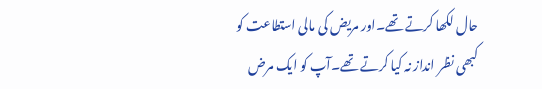حال لکھا کرتے تھے۔اور مریض کی مالی استطاعت کو کبھی نظر انداز نہ کیا کرتے تھے۔آپ کو ایک مرض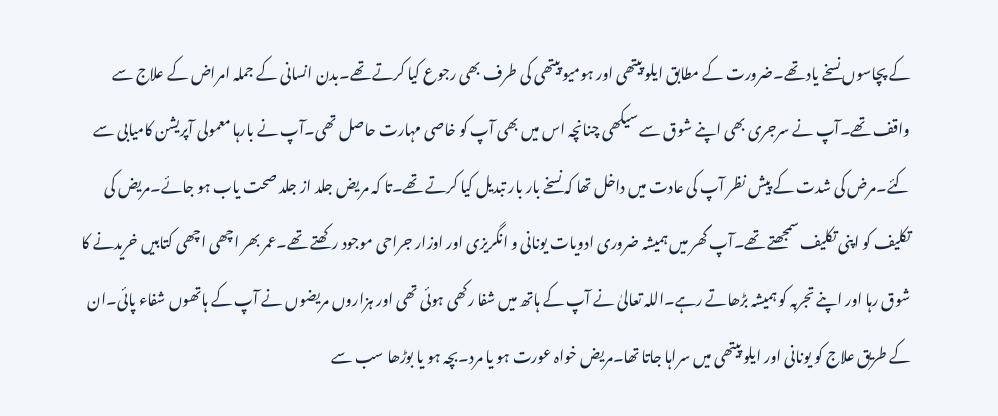کے پچاسوں نسخے یاد تھے۔ضرورت کے مطابق ایلو پیتھی اور ہومیو پیتھی کی طرف بھی رجوع کیا کرتے تھے۔بدن انسانی کے جملہ امراض کے علاج سے واقف تھے۔آپ نے سرجری بھی اپنے شوق سے سیکھی چنانچہ اس میں بھی آپ کو خاصی مہارت حاصل تھی۔آپ نے بارہا معمولی آپریشن کامیابی سے کئے۔مرض کی شدت کے پیش نظر آپ کی عادت میں داخل تھا کہ نسخے بار بار تبدیل کیا کرتے تھے۔تا کہ مریض جلد از جلد صحت یاب ہو جائے۔مریض کی تکلیف کو اپنی تکلیف سمجھتے تھے۔آپ گھر میں ہمیشہ ضروری ادویات یونانی و انگریزی اور اوزار جراحی موجود رکھتے تھے۔عمر بھر اچھی اچھی کتابیں خریدنے کا شوق رہا اور اپنے تجربہ کو ہمیشہ بڑھاتے رہے۔اللہ تعالیٰ نے آپ کے ہاتھ میں شفا رکھی ہوئی تھی اور ہزاروں مریضوں نے آپ کے ہاتھوں شفاء پائی۔ان کے طریق علاج کو یونانی اور ایلو پیتھی میں سراہا جاتا تھا۔مریض خواہ عورت ہو یا مرد۔بچہ ہو یا بوڑھا سب سے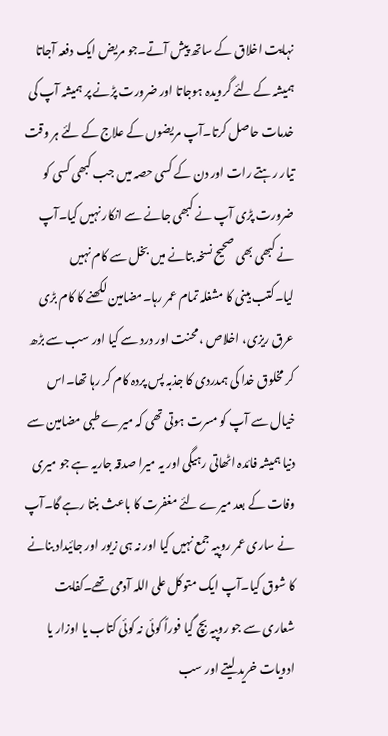نہایت اخلاق کے ساتھ پیش آتے۔جو مریض ایک دفعہ آجاتا ہمیشہ کے لئے گرویدہ ہوجاتا اور ضرورت پڑنے پر ہمیشہ آپ کی خدمات حاصل کرتا۔آپ مریضوں کے علاج کے لئے ہر وقت تیار رہتے رات اور دن کے کسی حصہ میں جب کبھی کسی کو ضرورت پڑی آپ نے کبھی جانے سے انکار نہیں کیا۔آپ نے کبھی بھی صحیح نسخہ بتانے میں بخل سے کام نہیں لیا۔کتب بینی کا مشغلہ تمام عمر رہا۔مضامین لکھنے کا کام بڑی عرق ریزی، اخلاص ، محنت اور درد سے کیا اور سب سے بڑھ کر مخلوق خدا کی ہمدردی کا جذبہ پس پردہ کام کر رہا تھا۔اس خیال سے آپ کو مسرت ہوتی تھی کہ میرے طبی مضامین سے دنیا ہمیشہ فائدہ اٹھاتی رہیگی اور یہ میرا صدقہ جاریہ ہے جو میری وفات کے بعد میرے لئے مغفرت کا باعث بنتا رہے گا۔آپ نے ساری عمر روپیہ جمع نہیں کیا اور نہ ہی زیور اور جائیداد بنانے کا شوق کیا۔آپ ایک متوکل علی اللہ آدمی تھے۔کفایت شعاری سے جو روپیہ بچ گیا فوراً کوئی نہ کوئی کتاب یا اوزار یا ادویات خرید لیتے اور سب